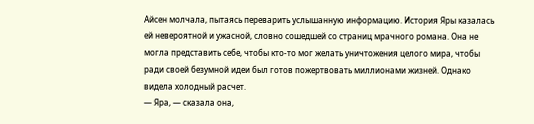Айсен молчала, пытаясь переварить услышанную информацию. История Яры казалась ей невероятной и ужасной, словно сошедшей со страниц мрачного романа. Она не могла представить себе, чтобы кто-то мог желать уничтожения целого мира, чтобы ради своей безумной идеи был готов пожертвовать миллионами жизней. Однако видела холодный расчет.
— Яра, — сказала она,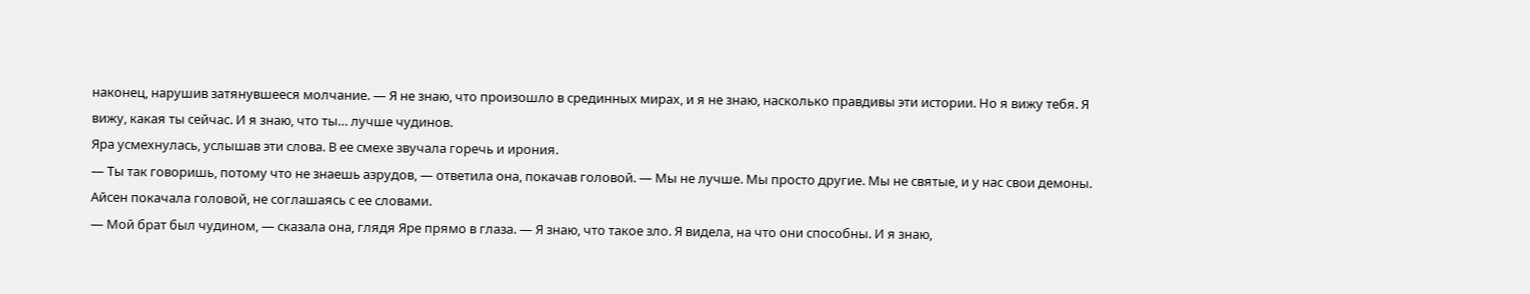наконец, нарушив затянувшееся молчание. — Я не знаю, что произошло в срединных мирах, и я не знаю, насколько правдивы эти истории. Но я вижу тебя. Я вижу, какая ты сейчас. И я знаю, что ты… лучше чудинов.
Яра усмехнулась, услышав эти слова. В ее смехе звучала горечь и ирония.
— Ты так говоришь, потому что не знаешь азрудов, — ответила она, покачав головой. — Мы не лучше. Мы просто другие. Мы не святые, и у нас свои демоны.
Айсен покачала головой, не соглашаясь с ее словами.
— Мой брат был чудином, — сказала она, глядя Яре прямо в глаза. — Я знаю, что такое зло. Я видела, на что они способны. И я знаю,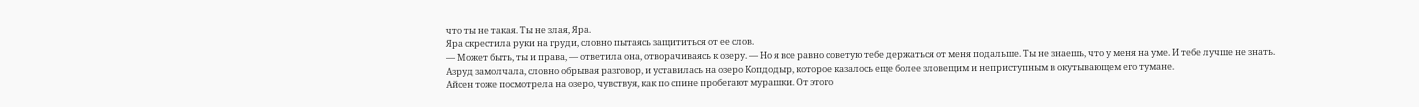что ты не такая. Ты не злая, Яра.
Яра скрестила руки на груди, словно пытаясь защититься от ее слов.
— Может быть, ты и права, — ответила она, отворачиваясь к озеру. — Но я все равно советую тебе держаться от меня подальше. Ты не знаешь, что у меня на уме. И тебе лучше не знать.
Азруд замолчала, словно обрывая разговор, и уставилась на озеро Копдодыр, которое казалось еще более зловещим и неприступным в окутывающем его тумане.
Айсен тоже посмотрела на озеро, чувствуя, как по спине пробегают мурашки. От этого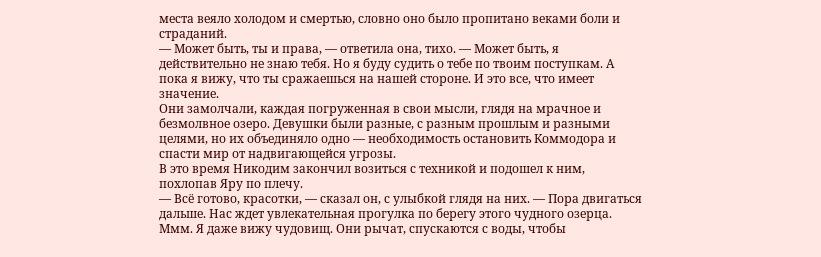места веяло холодом и смертью, словно оно было пропитано веками боли и страданий.
— Может быть, ты и права, — ответила она, тихо. — Может быть, я действительно не знаю тебя. Но я буду судить о тебе по твоим поступкам. А пока я вижу, что ты сражаешься на нашей стороне. И это все, что имеет значение.
Они замолчали, каждая погруженная в свои мысли, глядя на мрачное и безмолвное озеро. Девушки были разные, с разным прошлым и разными целями, но их объединяло одно — необходимость остановить Коммодора и спасти мир от надвигающейся угрозы.
В это время Никодим закончил возиться с техникой и подошел к ним, похлопав Яру по плечу.
— Всё готово, красотки, — сказал он, с улыбкой глядя на них. — Пора двигаться дальше. Нас ждет увлекательная прогулка по берегу этого чудного озерца. Ммм. Я даже вижу чудовищ. Они рычат, спускаются с воды, чтобы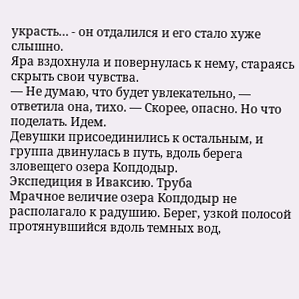украсть… - он отдалился и его стало хуже слышно.
Яра вздохнула и повернулась к нему, стараясь скрыть свои чувства.
— Не думаю, что будет увлекательно, — ответила она, тихо. — Скорее, опасно. Но что поделать. Идем.
Девушки присоединились к остальным, и группа двинулась в путь, вдоль берега зловещего озера Копдодыр.
Экспедиция в Иваксию. Труба
Мрачное величие озера Копдодыр не располагало к радушию. Берег, узкой полосой протянувшийся вдоль темных вод,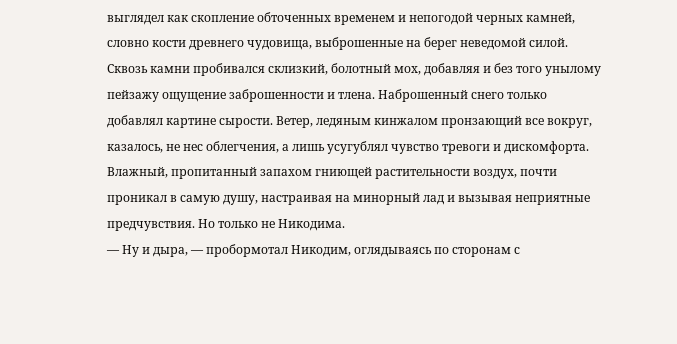выглядел как скопление обточенных временем и непогодой черных камней, словно кости древнего чудовища, выброшенные на берег неведомой силой. Сквозь камни пробивался склизкий, болотный мох, добавляя и без того унылому пейзажу ощущение заброшенности и тлена. Наброшенный снего только добавлял картине сырости. Ветер, ледяным кинжалом пронзающий все вокруг, казалось, не нес облегчения, а лишь усугублял чувство тревоги и дискомфорта. Влажный, пропитанный запахом гниющей растительности воздух, почти проникал в самую душу, настраивая на минорный лад и вызывая неприятные предчувствия. Но только не Никодима.
— Ну и дыра, — пробормотал Никодим, оглядываясь по сторонам с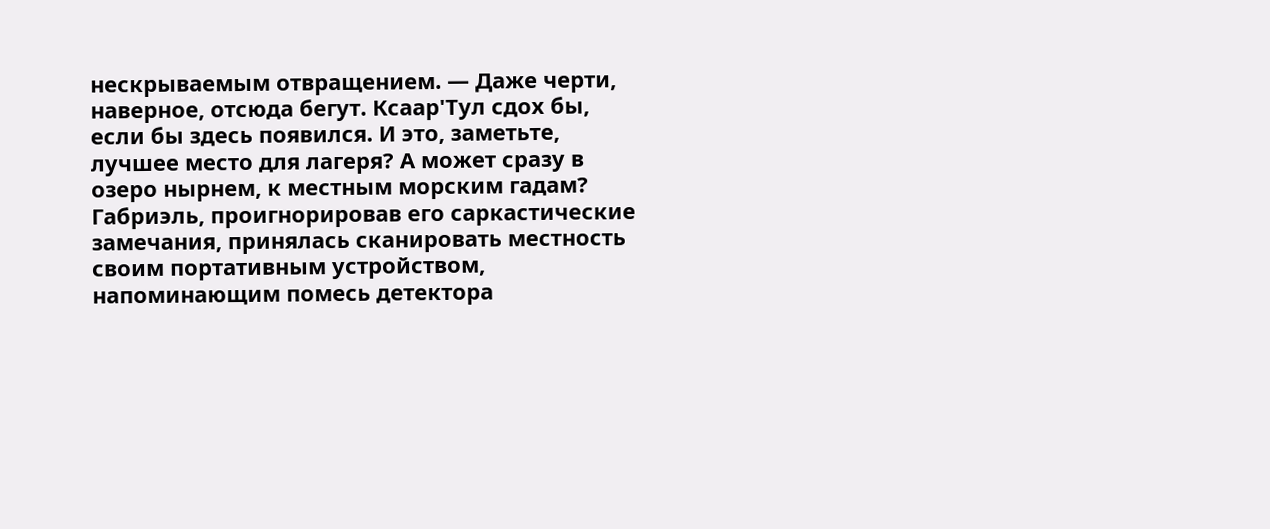нескрываемым отвращением. — Даже черти, наверное, отсюда бегут. Ксаар'Тул сдох бы, если бы здесь появился. И это, заметьте, лучшее место для лагеря? А может сразу в озеро нырнем, к местным морским гадам?
Габриэль, проигнорировав его саркастические замечания, принялась сканировать местность своим портативным устройством, напоминающим помесь детектора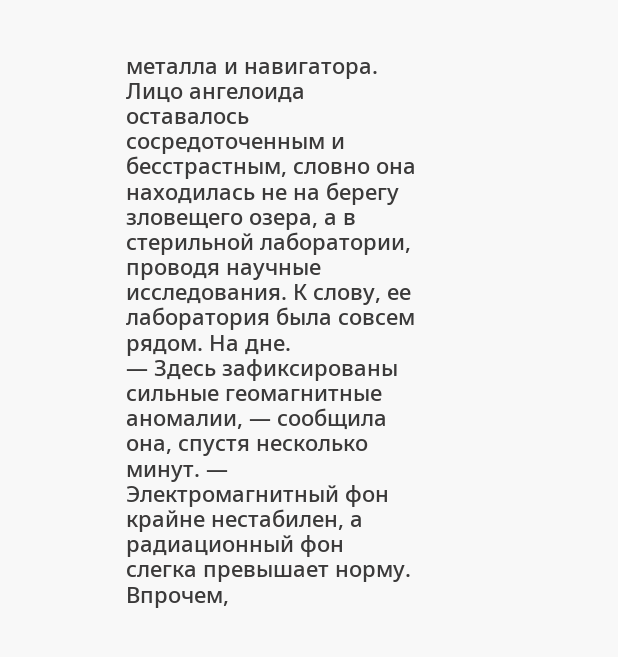металла и навигатора. Лицо ангелоида оставалось сосредоточенным и бесстрастным, словно она находилась не на берегу зловещего озера, а в стерильной лаборатории, проводя научные исследования. К слову, ее лаборатория была совсем рядом. На дне.
— Здесь зафиксированы сильные геомагнитные аномалии, — сообщила она, спустя несколько минут. — Электромагнитный фон крайне нестабилен, а радиационный фон слегка превышает норму. Впрочем,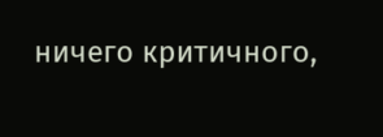ничего критичного,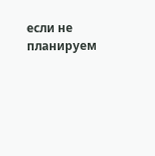если не планируем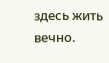здесь жить вечно.